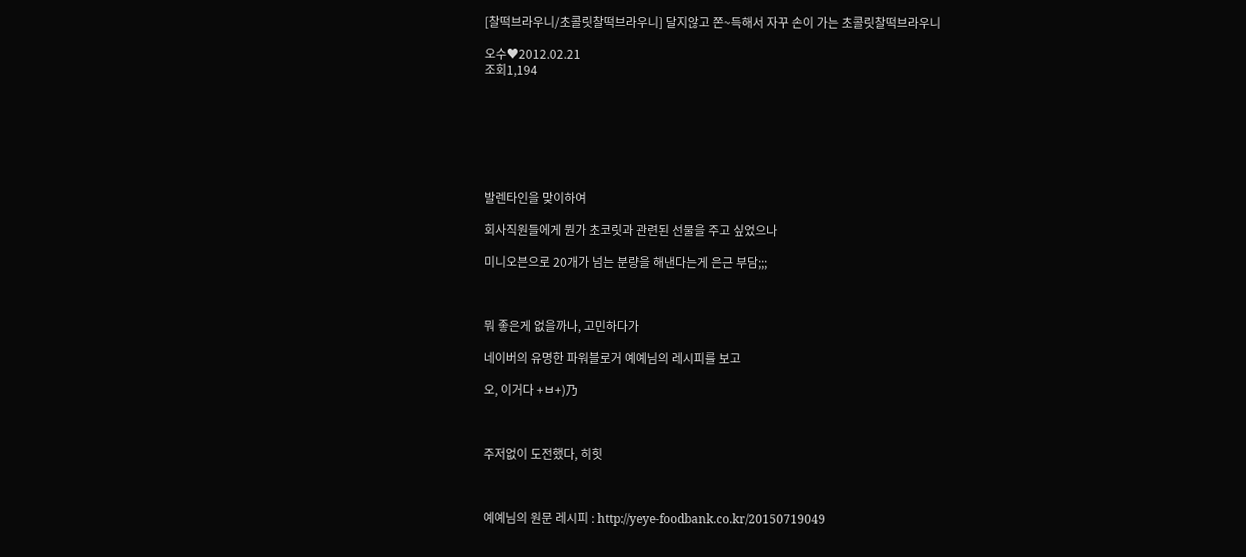[찰떡브라우니/초콜릿찰떡브라우니] 달지않고 쫀~득해서 자꾸 손이 가는 초콜릿찰떡브라우니

오수♥2012.02.21
조회1,194







발렌타인을 맞이하여

회사직원들에게 뭔가 초코릿과 관련된 선물을 주고 싶었으나

미니오븐으로 20개가 넘는 분량을 해낸다는게 은근 부담;;;



뭐 좋은게 없을까나, 고민하다가

네이버의 유명한 파워블로거 예예님의 레시피를 보고

오, 이거다 +ㅂ+)乃



주저없이 도전했다, 히힛



예예님의 원문 레시피 : http://yeye-foodbank.co.kr/20150719049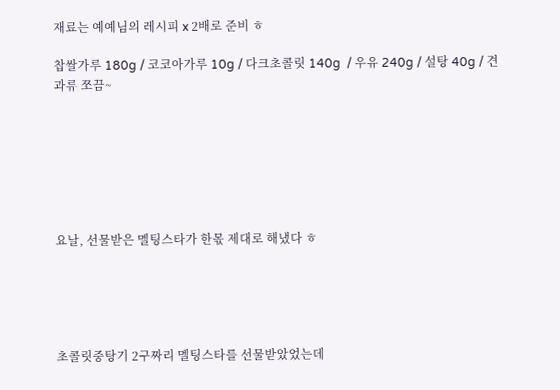재료는 예예님의 레시피 x 2배로 준비 ㅎ

찹쌀가루 180g / 코코아가루 10g / 다크초콜릿 140g  / 우유 240g / 설탕 40g / 견과류 쪼끔~







요날, 선물받은 멜팅스타가 한몫 제대로 해냈다 ㅎ





초콜릿중탕기 2구짜리 멜팅스타를 선물받았었는데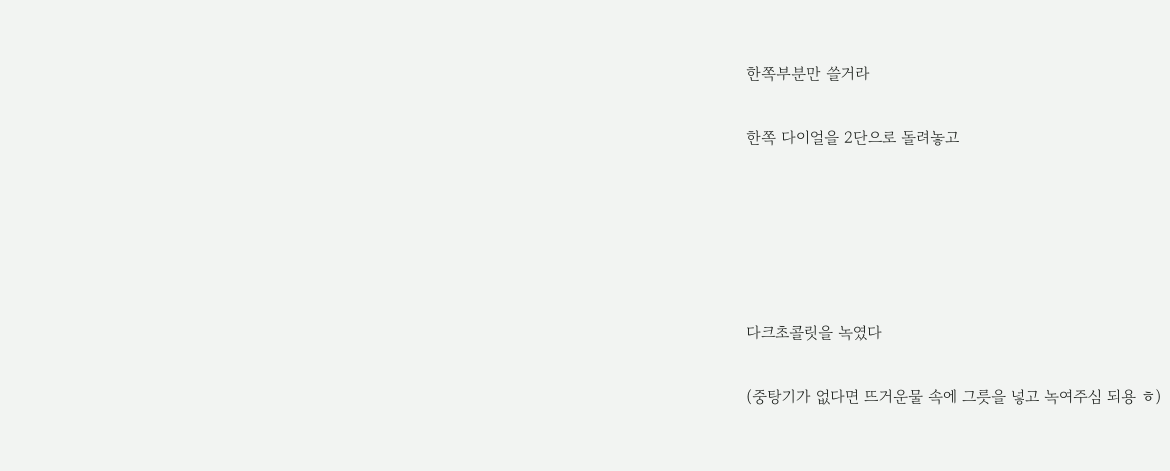한쪽부분만 쓸거라

한쪽 다이얼을 2단으로 돌려놓고





다크초콜릿을 녹였다

(중탕기가 없다면 뜨거운물 속에 그릇을 넣고 녹여주심 되용 ㅎ)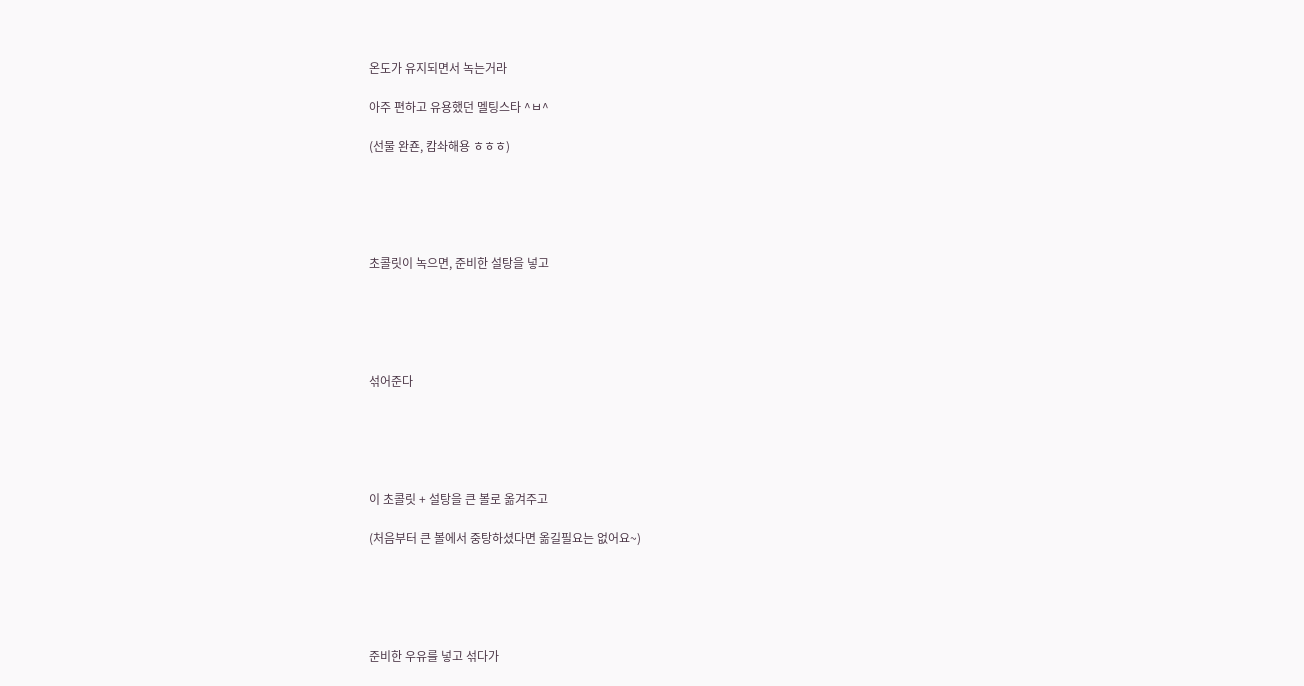온도가 유지되면서 녹는거라

아주 편하고 유용했던 멜팅스타 ^ㅂ^

(선물 완죤, 캄솨해용 ㅎㅎㅎ)





초콜릿이 녹으면, 준비한 설탕을 넣고





섞어준다





이 초콜릿 + 설탕을 큰 볼로 옮겨주고

(처음부터 큰 볼에서 중탕하셨다면 옮길필요는 없어요~)





준비한 우유를 넣고 섞다가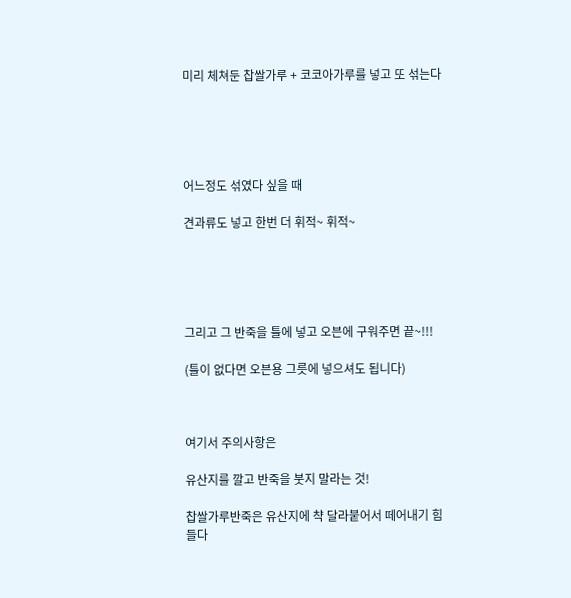미리 체쳐둔 찹쌀가루 + 코코아가루를 넣고 또 섞는다





어느정도 섞였다 싶을 때

견과류도 넣고 한번 더 휘적~ 휘적~





그리고 그 반죽을 틀에 넣고 오븐에 구워주면 끝~!!!

(틀이 없다면 오븐용 그릇에 넣으셔도 됩니다)



여기서 주의사항은

유산지를 깔고 반죽을 붓지 말라는 것!

찹쌀가루반죽은 유산지에 챡 달라붙어서 떼어내기 힘들다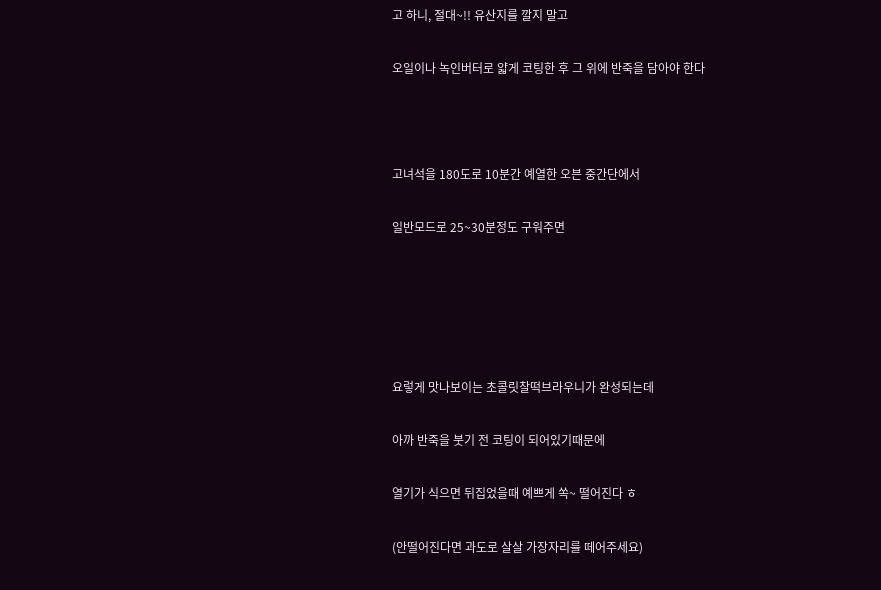고 하니, 절대~!! 유산지를 깔지 말고

오일이나 녹인버터로 얇게 코팅한 후 그 위에 반죽을 담아야 한다



고녀석을 180도로 10분간 예열한 오븐 중간단에서

일반모드로 25~30분정도 구워주면





요렇게 맛나보이는 초콜릿찰떡브라우니가 완성되는데

아까 반죽을 붓기 전 코팅이 되어있기때문에

열기가 식으면 뒤집었을때 예쁘게 쏙~ 떨어진다 ㅎ

(안떨어진다면 과도로 살살 가장자리를 떼어주세요)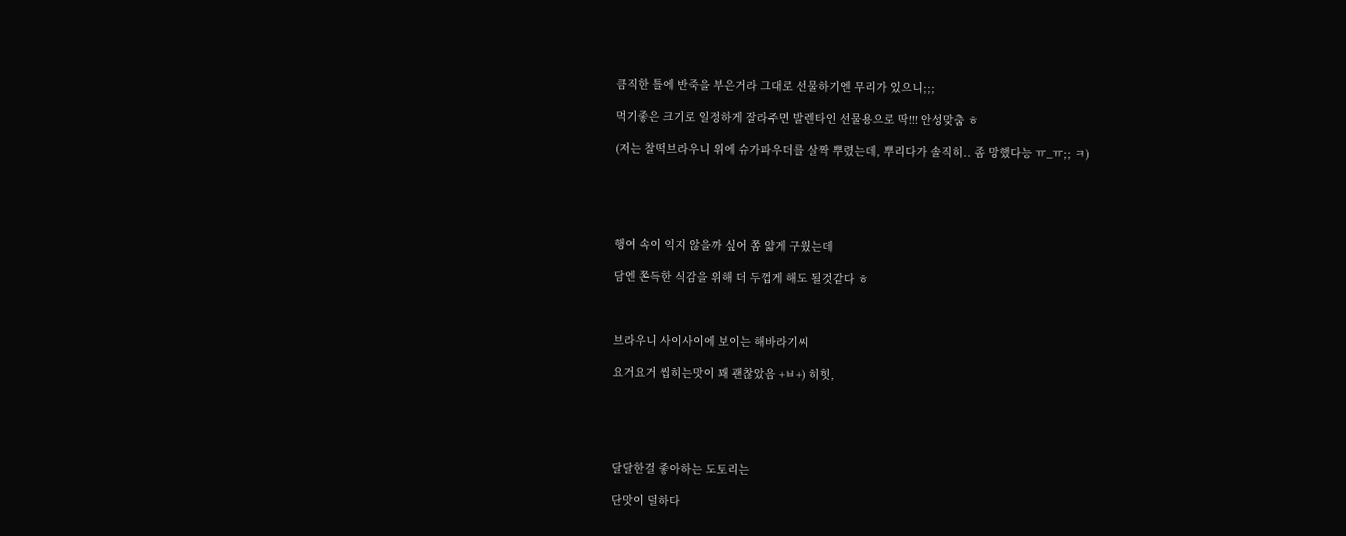큼직한 틀에 반죽을 부은거라 그대로 선물하기엔 무리가 있으니;;;

먹기좋은 크기로 일정하게 잘라주면 발렌타인 선물용으로 딱!!! 안성맞춤 ㅎ

(저는 찰떡브라우니 위에 슈가파우더를 살짝 뿌렸는데, 뿌리다가 솔직히.. 좀 망했다능 ㅠ_ㅠ;; ㅋ)





행여 속이 익지 않을까 싶어 쫌 얇게 구웠는데

담엔 쫀득한 식감을 위해 더 두껍게 해도 될것같다 ㅎ



브라우니 사이사이에 보이는 해바라기씨

요거요거 씹히는맛이 꽤 괜찮았음 +ㅂ+) 히힛,





달달한걸 좋아하는 도토리는

단맛이 덜하다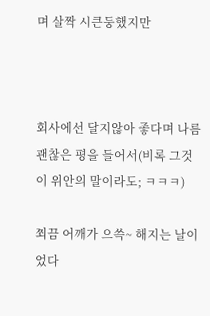며 살짝 시큰둥했지만



회사에선 달지않아 좋다며 나름 괜찮은 평을 들어서(비록 그것이 위안의 말이라도; ㅋㅋㅋ)

쬐끔 어깨가 으쓱~ 해지는 날이었다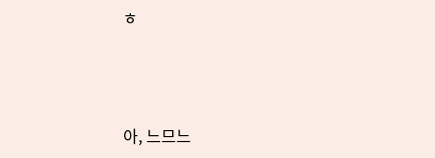ㅎ



아, 느므느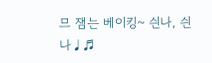므 잼는 베이킹~ 싄나, 싄나♩♬